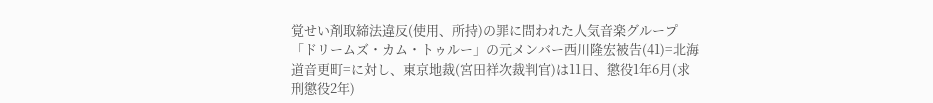覚せい剤取締法違反(使用、所持)の罪に問われた人気音楽グループ「ドリームズ・カム・トゥルー」の元メンバー西川隆宏被告(41)=北海道音更町=に対し、東京地裁(宮田祥次裁判官)は11日、懲役1年6月(求刑懲役2年)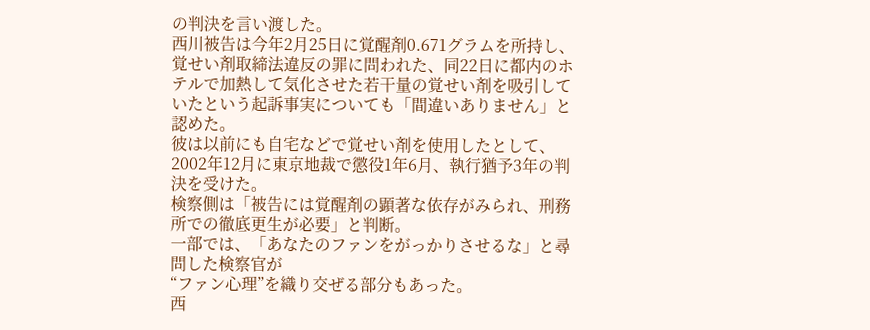の判決を言い渡した。
西川被告は今年2月25日に覚醒剤0.671グラムを所持し、覚せい剤取締法違反の罪に問われた、同22日に都内のホテルで加熱して気化させた若干量の覚せい剤を吸引していたという起訴事実についても「間違いありません」と認めた。
彼は以前にも自宅などで覚せい剤を使用したとして、2002年12月に東京地裁で懲役1年6月、執行猶予3年の判決を受けた。
検察側は「被告には覚醒剤の顕著な依存がみられ、刑務所での徹底更生が必要」と判断。
一部では、「あなたのファンをがっかりさせるな」と尋問した検察官が
“ファン心理”を織り交ぜる部分もあった。
西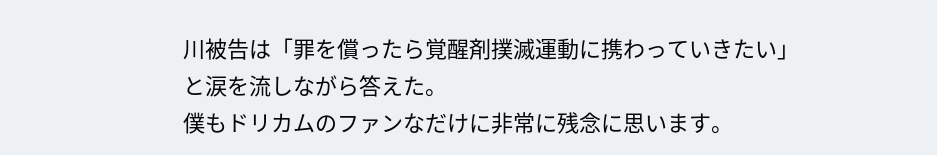川被告は「罪を償ったら覚醒剤撲滅運動に携わっていきたい」と涙を流しながら答えた。
僕もドリカムのファンなだけに非常に残念に思います。